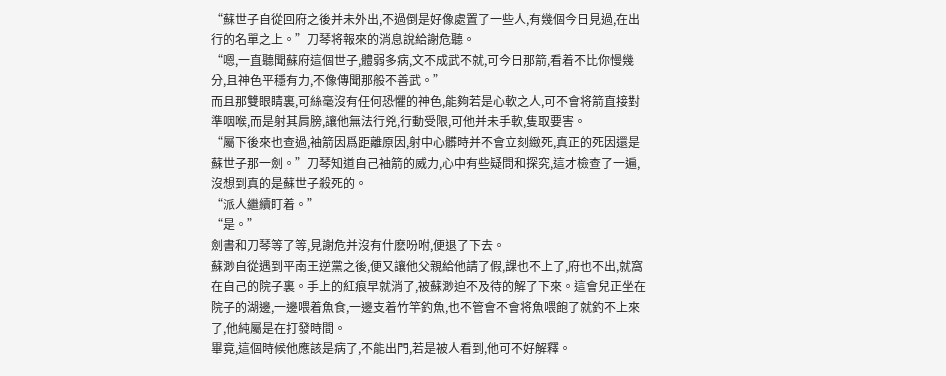“蘇世子自從回府之後并未外出,不過倒是好像處置了一些人,有幾個今日見過,在出行的名單之上。”刀琴将報來的消息說給謝危聽。
“嗯,一直聽聞蘇府這個世子,體弱多病,文不成武不就,可今日那箭,看着不比你慢幾分,且神色平穩有力,不像傳聞那般不善武。”
而且那雙眼睛裏,可絲毫沒有任何恐懼的神色,能夠若是心軟之人,可不會将箭直接對準咽喉,而是射其肩膀,讓他無法行兇,行動受限,可他并未手軟,隻取要害。
“屬下後來也查過,袖箭因爲距離原因,射中心髒時并不會立刻緻死,真正的死因還是蘇世子那一劍。”刀琴知道自己袖箭的威力,心中有些疑問和探究,這才檢查了一遍,沒想到真的是蘇世子殺死的。
“派人繼續盯着。”
“是。”
劍書和刀琴等了等,見謝危并沒有什麽吩咐,便退了下去。
蘇渺自從遇到平南王逆黨之後,便又讓他父親給他請了假,課也不上了,府也不出,就窩在自己的院子裏。手上的紅痕早就消了,被蘇渺迫不及待的解了下來。這會兒正坐在院子的湖邊,一邊喂着魚食,一邊支着竹竿釣魚,也不管會不會将魚喂飽了就釣不上來了,他純屬是在打發時間。
畢竟,這個時候他應該是病了,不能出門,若是被人看到,他可不好解釋。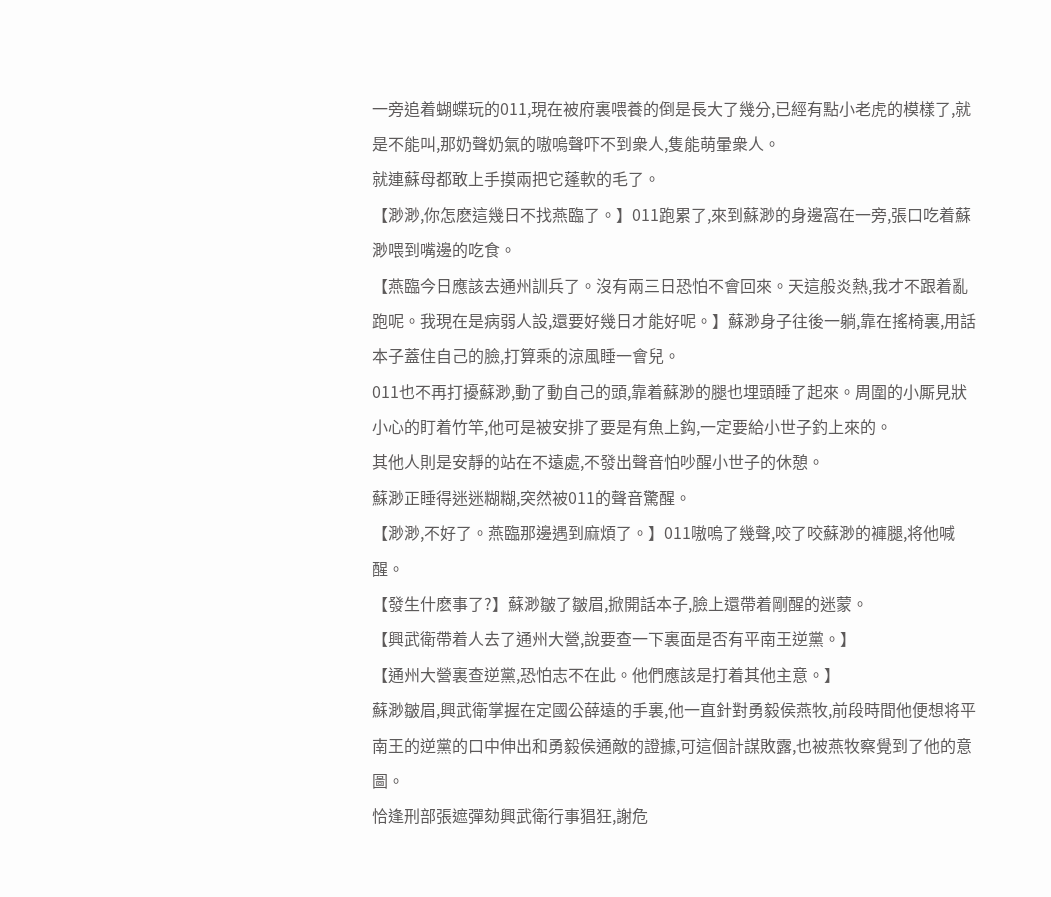一旁追着蝴蝶玩的011,現在被府裏喂養的倒是長大了幾分,已經有點小老虎的模樣了,就是不能叫,那奶聲奶氣的嗷嗚聲吓不到衆人,隻能萌暈衆人。
就連蘇母都敢上手摸兩把它蓬軟的毛了。
【渺渺,你怎麽這幾日不找燕臨了。】011跑累了,來到蘇渺的身邊窩在一旁,張口吃着蘇渺喂到嘴邊的吃食。
【燕臨今日應該去通州訓兵了。沒有兩三日恐怕不會回來。天這般炎熱,我才不跟着亂跑呢。我現在是病弱人設,還要好幾日才能好呢。】蘇渺身子往後一躺,靠在搖椅裏,用話本子蓋住自己的臉,打算乘的涼風睡一會兒。
011也不再打擾蘇渺,動了動自己的頭,靠着蘇渺的腿也埋頭睡了起來。周圍的小厮見狀小心的盯着竹竿,他可是被安排了要是有魚上鈎,一定要給小世子釣上來的。
其他人則是安靜的站在不遠處,不發出聲音怕吵醒小世子的休憩。
蘇渺正睡得迷迷糊糊,突然被011的聲音驚醒。
【渺渺,不好了。燕臨那邊遇到麻煩了。】011嗷嗚了幾聲,咬了咬蘇渺的褲腿,将他喊醒。
【發生什麽事了?】蘇渺皺了皺眉,掀開話本子,臉上還帶着剛醒的迷蒙。
【興武衛帶着人去了通州大營,說要查一下裏面是否有平南王逆黨。】
【通州大營裏查逆黨,恐怕志不在此。他們應該是打着其他主意。】
蘇渺皺眉,興武衛掌握在定國公薛遠的手裏,他一直針對勇毅侯燕牧,前段時間他便想将平南王的逆黨的口中伸出和勇毅侯通敵的證據,可這個計謀敗露,也被燕牧察覺到了他的意圖。
恰逢刑部張遮彈劾興武衛行事猖狂,謝危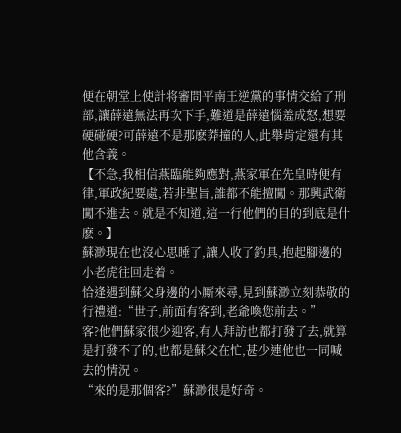便在朝堂上使計将審問平南王逆黨的事情交給了刑部,讓薛遠無法再次下手,難道是薛遠惱羞成怒,想要硬碰硬?可薛遠不是那麽莽撞的人,此舉肯定還有其他含義。
【不急,我相信燕臨能夠應對,燕家軍在先皇時便有律,軍政紀要處,若非聖旨,誰都不能擅闖。那興武衛闖不進去。就是不知道,這一行他們的目的到底是什麽。】
蘇渺現在也沒心思睡了,讓人收了釣具,抱起腳邊的小老虎往回走着。
恰逢遇到蘇父身邊的小厮來尋,見到蘇渺立刻恭敬的行禮道:“世子,前面有客到,老爺喚您前去。”
客?他們蘇家很少迎客,有人拜訪也都打發了去,就算是打發不了的,也都是蘇父在忙,甚少連他也一同喊去的情況。
“來的是那個客?”蘇渺很是好奇。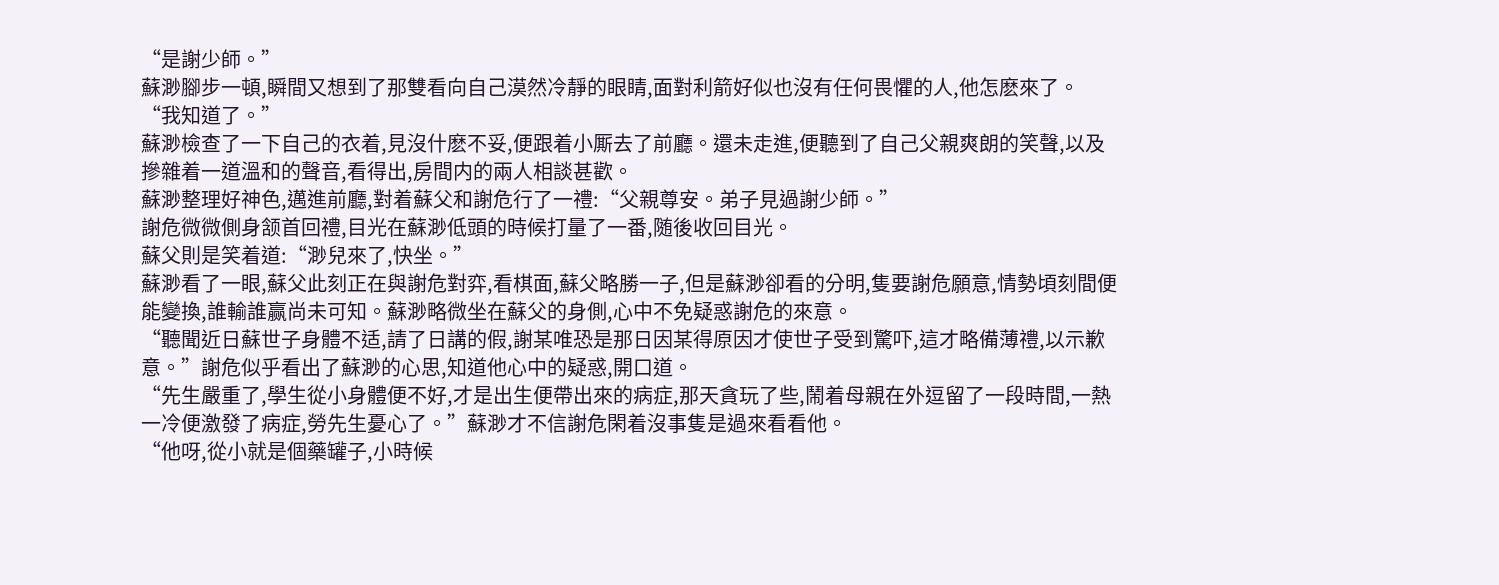“是謝少師。”
蘇渺腳步一頓,瞬間又想到了那雙看向自己漠然冷靜的眼睛,面對利箭好似也沒有任何畏懼的人,他怎麽來了。
“我知道了。”
蘇渺檢查了一下自己的衣着,見沒什麽不妥,便跟着小厮去了前廳。還未走進,便聽到了自己父親爽朗的笑聲,以及摻雜着一道溫和的聲音,看得出,房間内的兩人相談甚歡。
蘇渺整理好神色,邁進前廳,對着蘇父和謝危行了一禮:“父親尊安。弟子見過謝少師。”
謝危微微側身颔首回禮,目光在蘇渺低頭的時候打量了一番,随後收回目光。
蘇父則是笑着道:“渺兒來了,快坐。”
蘇渺看了一眼,蘇父此刻正在與謝危對弈,看棋面,蘇父略勝一子,但是蘇渺卻看的分明,隻要謝危願意,情勢頃刻間便能變換,誰輸誰赢尚未可知。蘇渺略微坐在蘇父的身側,心中不免疑惑謝危的來意。
“聽聞近日蘇世子身體不适,請了日講的假,謝某唯恐是那日因某得原因才使世子受到驚吓,這才略備薄禮,以示歉意。”謝危似乎看出了蘇渺的心思,知道他心中的疑惑,開口道。
“先生嚴重了,學生從小身體便不好,才是出生便帶出來的病症,那天貪玩了些,鬧着母親在外逗留了一段時間,一熱一冷便激發了病症,勞先生憂心了。”蘇渺才不信謝危閑着沒事隻是過來看看他。
“他呀,從小就是個藥罐子,小時候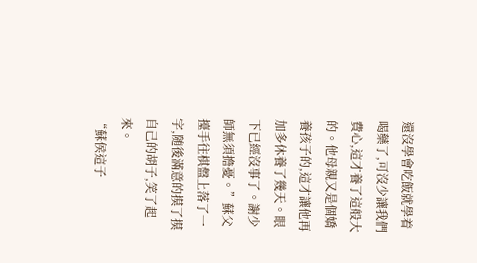還沒學會吃飯就學着喝藥了,可沒少讓我們費心,這才養了這般大的。他母親又是個嬌養孩子的,這才讓他再加多休養了幾天。眼下已經沒事了。謝少師無須擔憂。”蘇父擡手往棋盤上落了一字,随後滿意的摸了摸自己的胡子,笑了起來。
“蘇侯這子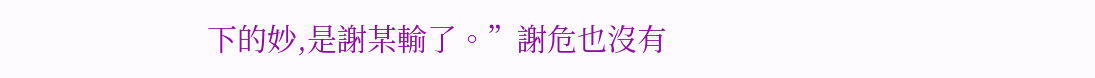下的妙,是謝某輸了。”謝危也沒有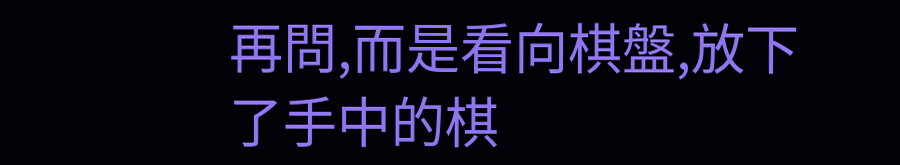再問,而是看向棋盤,放下了手中的棋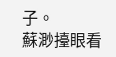子。
蘇渺擡眼看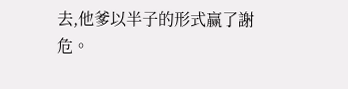去,他爹以半子的形式赢了謝危。